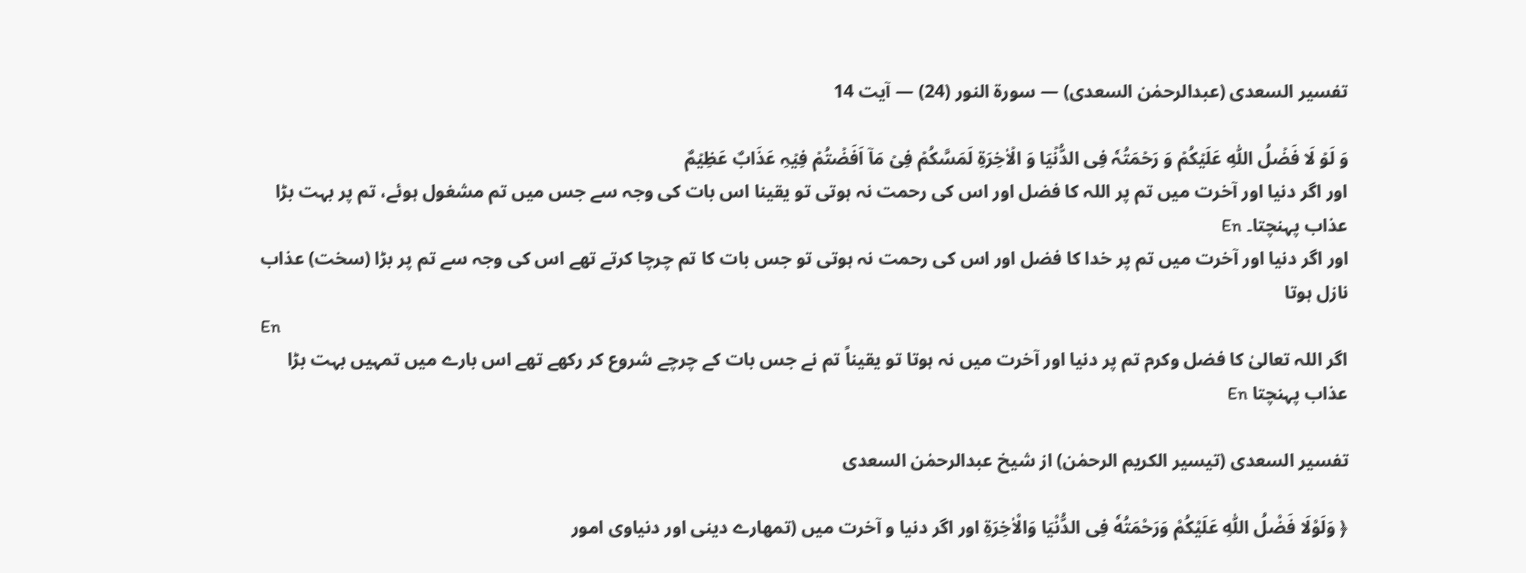تفسیر السعدی (عبدالرحمٰن السعدی) — سورۃ النور (24) — آیت 14

وَ لَوۡ لَا فَضۡلُ اللّٰہِ عَلَیۡکُمۡ وَ رَحۡمَتُہٗ فِی الدُّنۡیَا وَ الۡاٰخِرَۃِ لَمَسَّکُمۡ فِیۡ مَاۤ اَفَضۡتُمۡ فِیۡہِ عَذَابٌ عَظِیۡمٌ
اور اگر دنیا اور آخرت میں تم پر اللہ کا فضل اور اس کی رحمت نہ ہوتی تو یقینا اس بات کی وجہ سے جس میں تم مشغول ہوئے، تم پر بہت بڑا عذاب پہنچتا۔ En
اور اگر دنیا اور آخرت میں تم پر خدا کا فضل اور اس کی رحمت نہ ہوتی تو جس بات کا تم چرچا کرتے تھے اس کی وجہ سے تم پر بڑا (سخت) عذاب نازل ہوتا
En
اگر اللہ تعالیٰ کا فضل وکرم تم پر دنیا اور آخرت میں نہ ہوتا تو یقیناً تم نے جس بات کے چرچے شروع کر رکھے تھے اس بارے میں تمہیں بہت بڑا عذاب پہنچتا En

تفسیر السعدی (تیسیر الکریم الرحمٰن) از شیخ عبدالرحمٰن السعدی

﴿ وَلَوْلَا فَضْلُ اللّٰهِ عَلَیْكُمْ وَرَحْمَتُهٗ فِی الدُّنْیَا وَالْاٰخِرَةِ اور اگر دنیا و آخرت میں (تمھارے دینی اور دنیاوی امور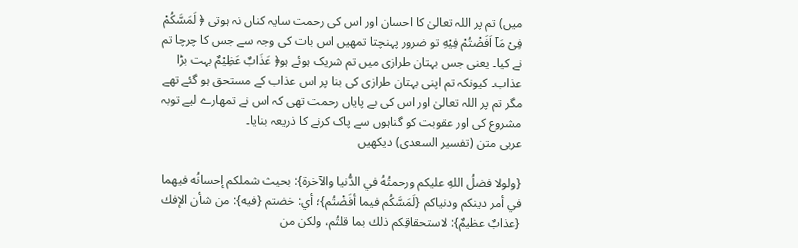میں) تم پر اللہ تعالیٰ کا احسان اور اس کی رحمت سایہ کناں نہ ہوتی ﴿ لَمَسَّكُمْ فِیْ مَاۤ اَفَضْتُمْ فِیْهِ تو ضرور پہنچتا تمھیں اس بات کی وجہ سے جس کا چرچا تم نے کیا۔ یعنی جس بہتان طرازی میں تم شریک ہوئے ہو﴿ عَذَابٌ عَظِیْمٌ بہت بڑا عذاب۔ کیونکہ تم اپنی بہتان طرازی کی بنا پر اس عذاب کے مستحق ہو گئے تھے مگر تم پر اللہ تعالیٰ اور اس کی بے پایاں رحمت تھی کہ اس نے تمھارے لیے توبہ مشروع کی اور عقوبت کو گناہوں سے پاک کرنے کا ذریعہ بنایا۔
عربی متن (تفسیر السعدی) دیکھیں

{ولولا فضلُ اللهِ عليكم ورحمتُهُ في الدُّنيا والآخرة}: بحيث شملكم إحسانُه فيهما في أمر دينكم ودنياكم {لَمَسَّكُم فيما أفَضْتُم}؛ أي: خضتم {فيه}: من شأن الإفك {عذابٌ عظيمٌ}: لاستحقاقِكم ذلك بما قلتُم، ولكن من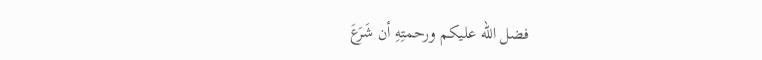فضل الله عليكم ورحمتِهِ أن شَرَعَ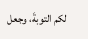لكم التوبةَ، وجعل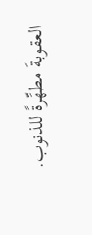العقوبةَ مطهِّرةً للذنوب.